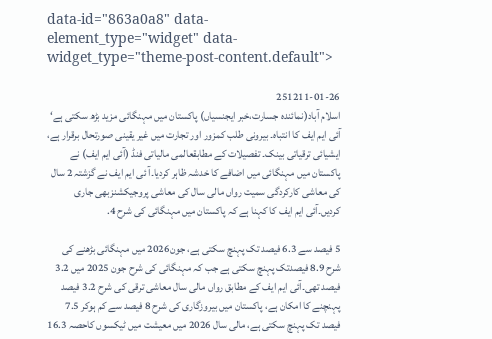data-id="863a0a8" data-element_type="widget" data-widget_type="theme-post-content.default">

251211-01-26
اسلام آباد(نمائندہ جسارت،خبر ایجنسیاں) پاکستان میں مہنگائی مزید بڑھ سکتی ہے‘ آئی ایم ایف کا انتباہ۔ بیرونی طلب کمزور اور تجارت میں غیر یقینی صورتحال برقرار ہے، ایشیائی ترقیاتی بینک۔ تفصیلات کے مطابقعالمی مالیاتی فنڈ (آئی ایم ایف) نے پاکستان میں مہنگائی میں اضافے کا خدشہ ظاہر کردیا۔آ ئی ایم ایف نے گزشتہ 2 سال کی معاشی کارکردگی سمیت رواں مالی سال کی معاشی پروجیکشنزبھی جاری کردیں۔آئی ایم ایف کا کہنا ہے کہ پاکستان میں مہنگائی کی شرح 4.

5 فیصد سے 6.3 فیصد تک پہنچ سکتی ہے، جون2026 میں مہنگائی بڑھنے کی شرح 8.9 فیصدتک پہنچ سکتی ہے جب کہ مہنگائی کی شرح جون 2025 میں 3.2 فیصد تھی۔آئی ایم ایف کے مطابق رواں مالی سال معاشی ترقی کی شرح 3.2 فیصد پہنچنے کا امکان ہے، پاکستان میں بیروزگاری کی شرح 8 فیصد سے کم ہوکر 7.5 فیصد تک پہنچ سکتی ہے، مالی سال 2026 میں معیشت میں ٹیکسوں کاحصہ 16.3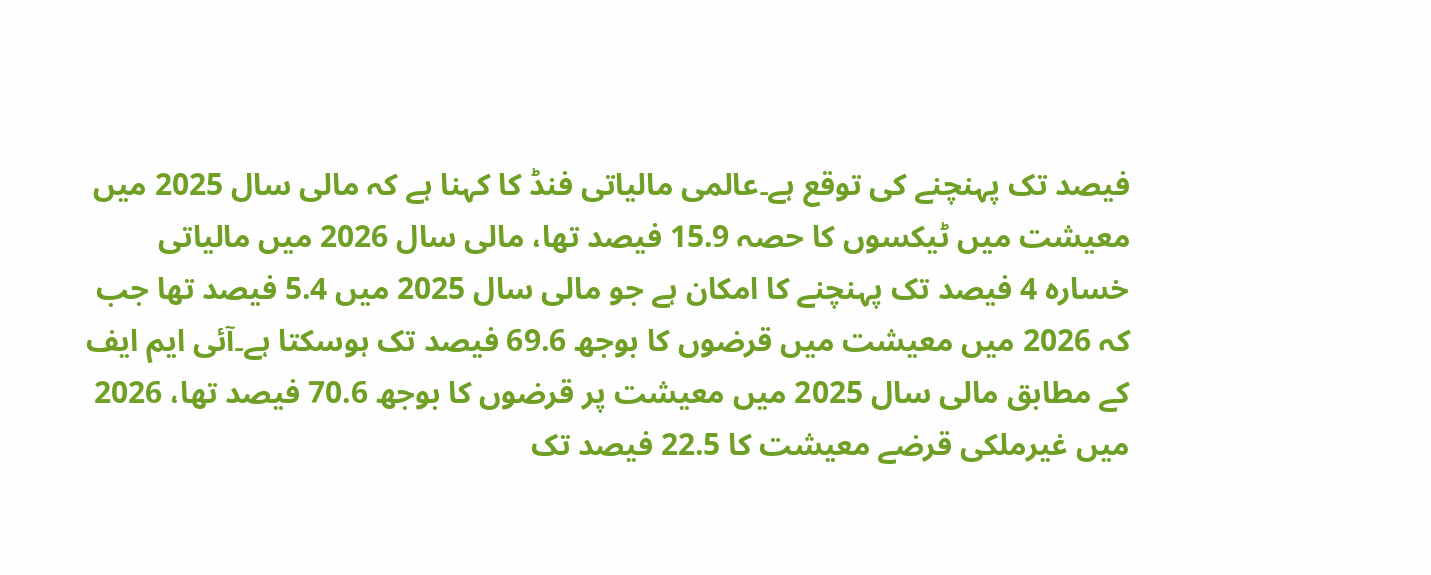فیصد تک پہنچنے کی توقع ہے۔عالمی مالیاتی فنڈ کا کہنا ہے کہ مالی سال 2025 میں معیشت میں ٹیکسوں کا حصہ 15.9 فیصد تھا، مالی سال 2026 میں مالیاتی خسارہ 4 فیصد تک پہنچنے کا امکان ہے جو مالی سال 2025 میں 5.4 فیصد تھا جب کہ 2026 میں معیشت میں قرضوں کا بوجھ 69.6 فیصد تک ہوسکتا ہے۔آئی ایم ایف کے مطابق مالی سال 2025 میں معیشت پر قرضوں کا بوجھ 70.6 فیصد تھا، 2026 میں غیرملکی قرضے معیشت کا 22.5 فیصد تک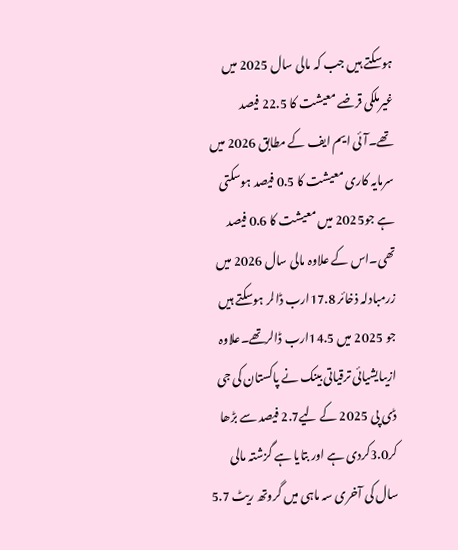ہوسکتے ہیں جب کہ مالی سال 2025 میں غیرملکی قرضے معیشت کا 22.5 فیصد تھے۔آئی ایم ایف کے مطابق 2026 میں سرمایہ کاری معیشت کا 0.5 فیصد ہوسکتی ہے جو2025 میں معیشت کا 0.6 فیصد تھی۔اس کے علاوہ مالی سال 2026 میں زرمبادلہ ذخائر 17.8ارب ڈالر ہوسکتے ہیں جو 2025 میں 14.5ارب ڈالرتھے۔علاوہ ازیںایشیائی ترقیاتی بینک نے پاکستان کی جی ڈی پی 2025 کے لیے2.7 فیصد سے بڑھا کر3.0کردی ہے اور بتایا ہے گزشتہ مالی سال کی آخری سہ ماہی میں گروتھ ریٹ 5.7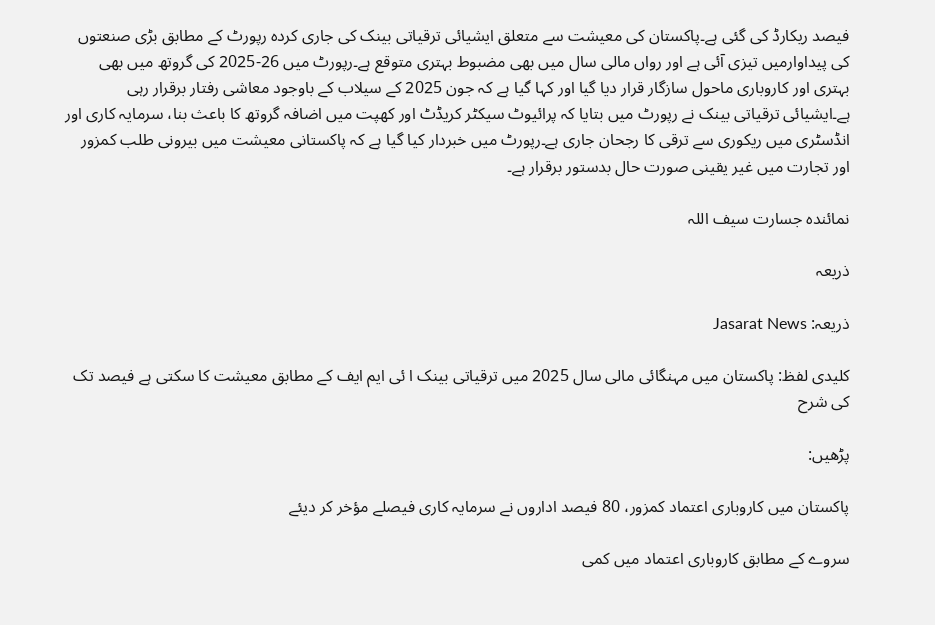فیصد ریکارڈ کی گئی ہے۔پاکستان کی معیشت سے متعلق ایشیائی ترقیاتی بینک کی جاری کردہ رپورٹ کے مطابق بڑی صنعتوں کی پیداوارمیں تیزی آئی ہے اور رواں مالی سال میں بھی مضبوط بہتری متوقع ہے۔رپورٹ میں 26-2025 کی گروتھ میں بھی بہتری اور کاروباری ماحول سازگار قرار دیا گیا اور کہا گیا ہے کہ جون 2025 کے سیلاب کے باوجود معاشی رفتار برقرار رہی ہے۔ایشیائی ترقیاتی بینک نے رپورٹ میں بتایا کہ پرائیوٹ سیکٹر کریڈٹ اور کھپت میں اضافہ گروتھ کا باعث بنا، سرمایہ کاری اور انڈسٹری میں ریکوری سے ترقی کا رجحان جاری ہے۔رپورٹ میں خبردار کیا گیا ہے کہ پاکستانی معیشت میں بیرونی طلب کمزور اور تجارت میں غیر یقینی صورت حال بدستور برقرار ہے۔

نمائندہ جسارت سیف اللہ

ذریعہ

ذریعہ: Jasarat News

کلیدی لفظ: پاکستان میں مہنگائی مالی سال 2025 میں ترقیاتی بینک ا ئی ایم ایف کے مطابق معیشت کا سکتی ہے فیصد تک کی شرح

پڑھیں:

پاکستان میں کاروباری اعتماد کمزور، 80 فیصد اداروں نے سرمایہ کاری فیصلے مؤخر کر دیئے

سروے کے مطابق کاروباری اعتماد میں کمی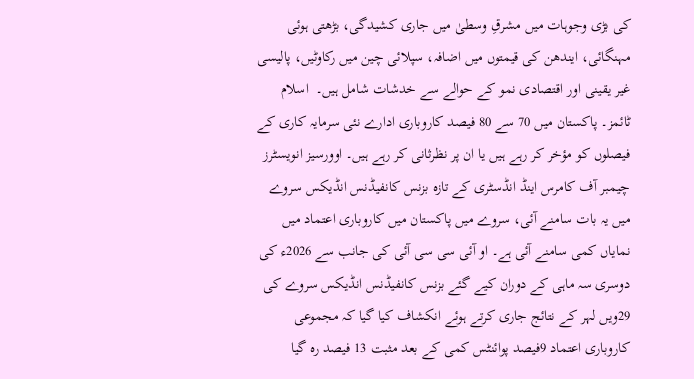کی بڑی وجوہات میں مشرقِ وسطیٰ میں جاری کشیدگی، بڑھتی ہوئی مہنگائی، ایندھن کی قیمتوں میں اضافہ، سپلائی چین میں رکاوٹیں، پالیسی غیر یقینی اور اقتصادی نمو کے حوالے سے خدشات شامل ہیں۔  اسلام ٹائمز۔ پاکستان میں 70 سے 80 فیصد کاروباری ادارے نئی سرمایہ کاری کے فیصلوں کو مؤخر کر رہے ہیں یا ان پر نظرثانی کر رہے ہیں۔ اوورسیز انویسٹرز چیمبر آف کامرس اینڈ انڈسٹری کے تازہ بزنس کانفیڈنس انڈیکس سروے میں یہ بات سامنے آئی، سروے میں پاکستان میں کاروباری اعتماد میں نمایاں کمی سامنے آئی ہے۔ او آئی سی سی آئی کی جانب سے 2026ء کی دوسری سہ ماہی کے دوران کیے گئے بزنس کانفیڈنس انڈیکس سروے کی 29ویں لہر کے نتائج جاری کرتے ہوئے انکشاف کیا گیا کہ مجموعی کاروباری اعتماد 9فیصد پوائنٹس کمی کے بعد مثبت 13 فیصد رہ گیا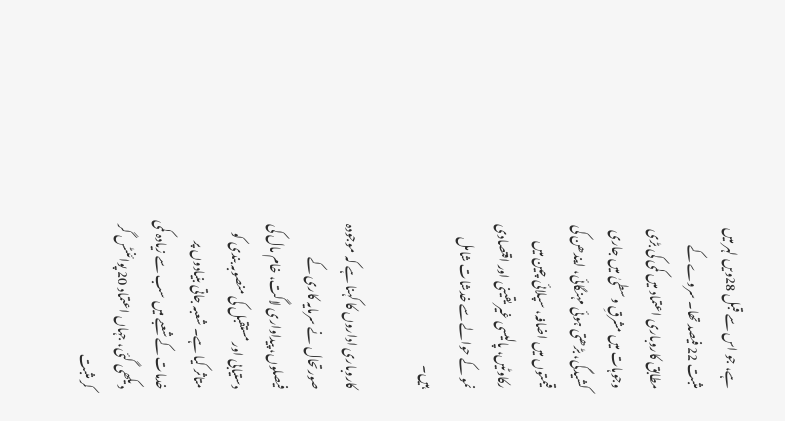ہے، جو اس سے قبل 28ویں لہر میں مثبت 22 فیصد تھا۔ سروے کے مطابق کاروباری اعتماد میں کمی کی بڑی وجوہات میں مشرقِ وسطیٰ میں جاری کشیدگی، بڑھتی ہوئی مہنگائی، ایندھن کی قیمتوں میں اضافہ، سپلائی چین میں رکاوٹیں، پالیسی غیر یقینی اور اقتصادی نمو کے حوالے سے خدشات شامل ہیں۔

کاروباری اداروں کا کہنا ہے کہ موجودہ صورتحال نے سرمایہ کاری کے فیصلوں، پیداواری لاگت، خام مال کی دستیابی اور مستقبل کی منصوبہ بندی کو متاثر کیا ہے۔ شعبہ جاتی بنیادوں پر خدمات کے شعبے میں سب سے زیادہ کمی دیکھی گئی، جہاں اعتماد 20 پوائنٹس گر کر مثبت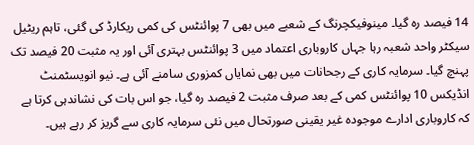14 فیصد رہ گیا۔ مینوفیکچرنگ کے شعبے میں بھی 7 پوائنٹس کی کمی ریکارڈ کی گئی، تاہم ریٹیل سیکٹر واحد شعبہ رہا جہاں کاروباری اعتماد میں 3 پوائنٹس بہتری آئی اور یہ مثبت 20 فیصد تک پہنچ گیا۔ سرمایہ کاری کے رجحانات میں بھی نمایاں کمزوری سامنے آئی ہے۔ نیو انویسٹمنٹ انڈیکس 10 پوائنٹس کمی کے بعد صرف مثبت 2 فیصد رہ گیا، جو اس بات کی نشاندہی کرتا ہے کہ کاروباری ادارے موجودہ غیر یقینی صورتحال میں نئی سرمایہ کاری سے گریز کر رہے ہیں۔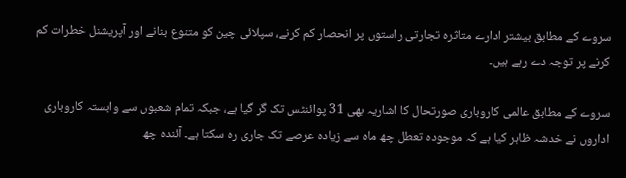سروے کے مطابق بیشتر ادارے متاثرہ تجارتی راستوں پر انحصار کم کرنے، سپلائی چین کو متنوع بنانے اور آپریشنل خطرات کم کرنے پر توجہ دے رہے ہیں۔

سروے کے مطابق عالمی کاروباری صورتحال کا اشاریہ بھی 31 پوائنٹس تک گر گیا ہے، جبکہ تمام شعبوں سے وابستہ کاروباری اداروں نے خدشہ ظاہر کیا ہے کہ موجودہ تعطل چھ ماہ سے زیادہ عرصے تک جاری رہ سکتا ہے۔ آئندہ چھ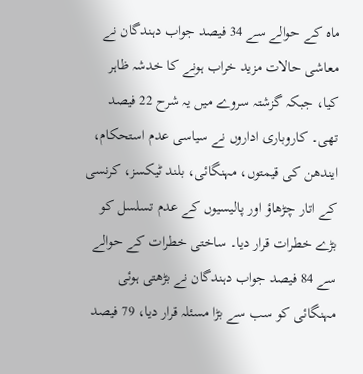ماہ کے حوالے سے 34 فیصد جواب دہندگان نے معاشی حالات مزید خراب ہونے کا خدشہ ظاہر کیا، جبکہ گزشتہ سروے میں یہ شرح 22 فیصد تھی۔ کاروباری اداروں نے سیاسی عدم استحکام، ایندھن کی قیمتوں، مہنگائی، بلند ٹیکسز، کرنسی کے اتار چڑھاؤ اور پالیسیوں کے عدم تسلسل کو بڑے خطرات قرار دیا۔ ساختی خطرات کے حوالے سے 84 فیصد جواب دہندگان نے بڑھتی ہوئی مہنگائی کو سب سے بڑا مسئلہ قرار دیا، 79 فیصد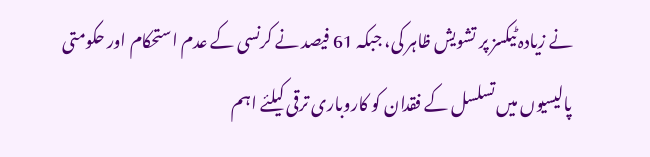نے زیادہ ٹیکسز پر تشویش ظاہر کی، جبکہ 61 فیصد نے کرنسی کے عدم استحکام اور حکومتی پالیسیوں میں تسلسل کے فقدان کو کاروباری ترقی کیلئے اہم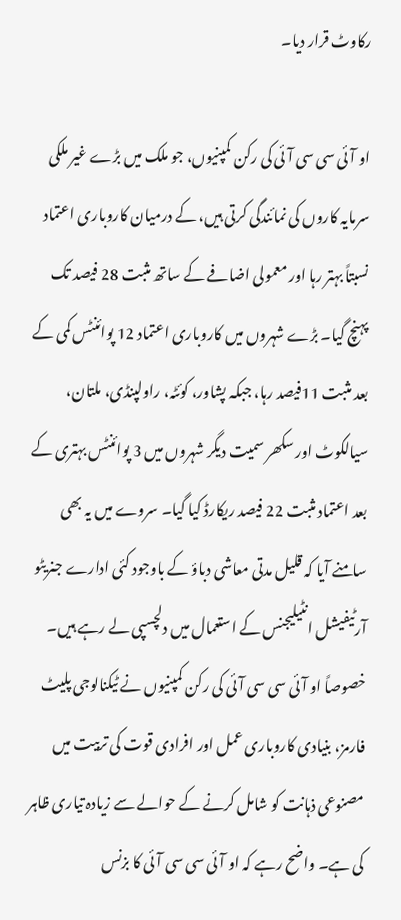رکاوٹ قرار دیا۔

او آئی سی سی آئی کی رکن کمپنیوں، جو ملک میں بڑے غیر ملکی سرمایہ کاروں کی نمائندگی کرتی ہیں، کے درمیان کاروباری اعتماد نسبتاً بہتر رہا اور معمولی اضافے کے ساتھ مثبت 28 فیصد تک پہنچ گیا۔ بڑے شہروں میں کاروباری اعتماد 12 پوائنٹس کمی کے بعد مثبت 11فیصد رہا، جبکہ پشاور، کوئٹہ، راولپنڈی، ملتان، سیالکوٹ اور سکھر سمیت دیگر شہروں میں 3 پوائنٹس بہتری کے بعد اعتماد مثبت 22 فیصد ریکارڈ کیا گیا۔ سروے میں یہ بھی سامنے آیا کہ قلیل مدتی معاشی دباؤ کے باوجود کئی ادارے جنریٹو آرٹیفیشل انٹیلیجنس کے استعمال میں دلچسپی لے رہے ہیں۔ خصوصاً او آئی سی سی آئی کی رکن کمپنیوں نے ٹیکنالوجی پلیٹ فارمز، بنیادی کاروباری عمل اور افرادی قوت کی تربیت میں مصنوعی ذہانت کو شامل کرنے کے حوالے سے زیادہ تیاری ظاہر کی ہے۔ واضح رہے کہ او آئی سی سی آئی کا بزنس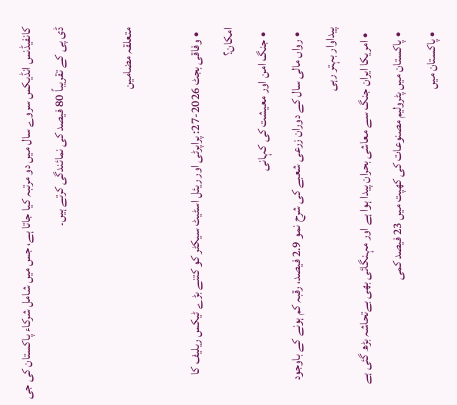کانفیڈنس انڈیکس سروے سال میں دو مرتبہ کیا جاتا ہے، جس میں شامل شرکاء پاکستان کی جی ڈی پی کے تقریباً 80 فیصد کی نمائندگی کرتے ہیں۔

متعلقہ مضامین

  • وفاقی بجٹ 2026-27: پراپرٹی اور ریئل اسٹیٹ سیکٹر کو کتنے بڑے ٹیکس ریلیف کا امکان؟
  • جنگ امن اور معیشت کی کہانی
  • رواں مالی سال کے دوران زرعی شعبے کی شرح نمو 2.9 فیصد، رقبہ کم ہونے کے باوجود پیداوار بہتر رہی
  • امریکا ایران جنگ سے معاشی بحران پیدا ہوا ہے اور مہنگائی بھی بےتحاشہ بڑھ گئی ہے
  • پاکستان میں پٹرولیم مصنوعات کی کھپت میں 23 فیصد کمی
  • پاکستان میں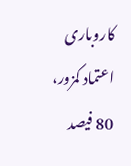کاروباری اعتماد کمزور، 80 فیصد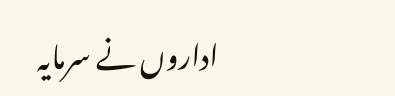اداروں نے سرمایہ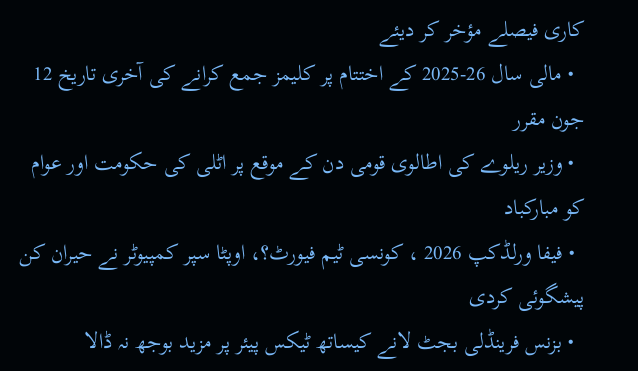کاری فیصلے مؤخر کر دیئے
  • مالی سال 26-2025 کے اختتام پر کلیمز جمع کرانے کی آخری تاریخ 12 جون مقرر
  • وزیر ریلوے کی اطالوی قومی دن کے موقع پر اٹلی کی حکومت اور عوام کو مبارکباد
  • فیفا ورلڈکپ 2026 ، کونسی ٹیم فیورٹ؟، اوپٹا سپر کمپیوٹر نے حیران کن پیشگوئی کردی
  • بزنس فرینڈلی بجٹ لانے کیساتھ ٹیکس پیئر پر مزید بوجھ نہ ڈالا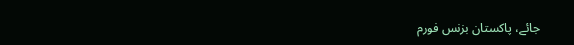جائے، پاکستان بزنس فورم